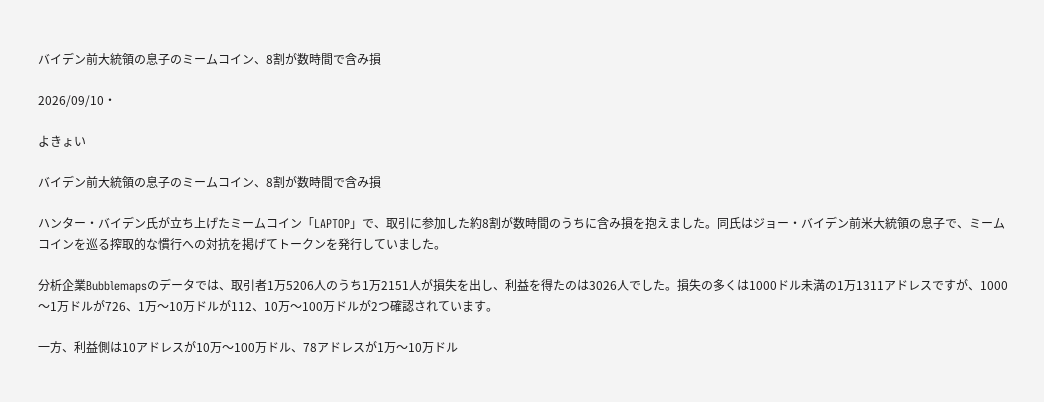バイデン前大統領の息子のミームコイン、8割が数時間で含み損

2026/09/10・

よきょい

バイデン前大統領の息子のミームコイン、8割が数時間で含み損

ハンター・バイデン氏が立ち上げたミームコイン「LAPTOP」で、取引に参加した約8割が数時間のうちに含み損を抱えました。同氏はジョー・バイデン前米大統領の息子で、ミームコインを巡る搾取的な慣行への対抗を掲げてトークンを発行していました。

分析企業Bubblemapsのデータでは、取引者1万5206人のうち1万2151人が損失を出し、利益を得たのは3026人でした。損失の多くは1000ドル未満の1万1311アドレスですが、1000〜1万ドルが726、1万〜10万ドルが112、10万〜100万ドルが2つ確認されています。

一方、利益側は10アドレスが10万〜100万ドル、78アドレスが1万〜10万ドル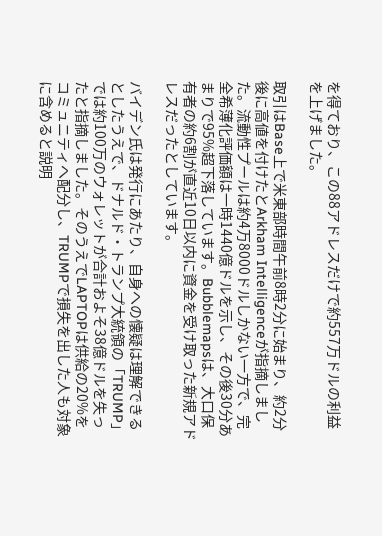を得ており、この88アドレスだけで約557万ドルの利益を上げました。

取引はBase上で米東部時間午前8時2分に始まり、約2分後に高値を付けたとArkham Intelligenceが指摘しました。流動性プールは約4万8000ドルしかない一方で、完全希薄化評価額は一時1440億ドルを示し、その後30分あまりで95%超下落しています。Bubblemapsは、大口保有者の約6割が直近10日以内に資金を受け取った新規アドレスだったとしています。

バイデン氏は発行にあたり、自身への懐疑は理解できるとしたうえで、ドナルド・トランプ大統領の「TRUMP」では約100万のウォレットが合計およそ38億ドルを失ったと指摘しました。そのうえでLAPTOPは供給の20%をコミュニティへ配分し、TRUMPで損失を出した人も対象に含めると説明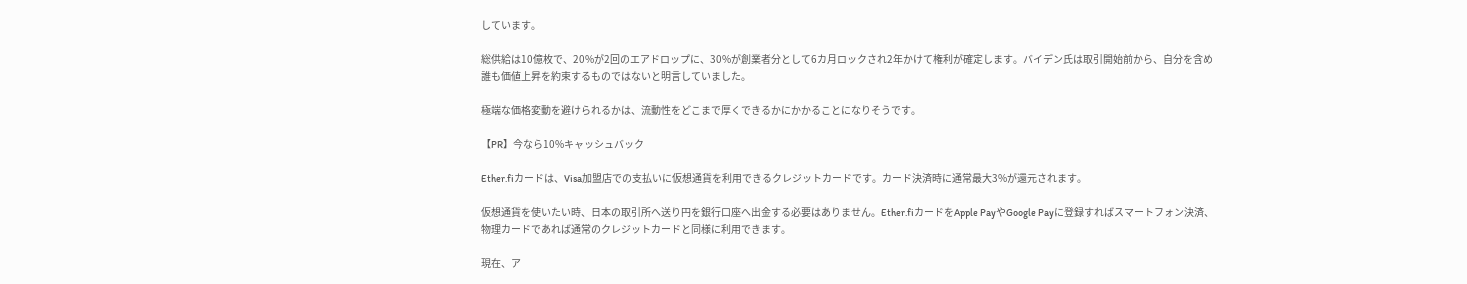しています。

総供給は10億枚で、20%が2回のエアドロップに、30%が創業者分として6カ月ロックされ2年かけて権利が確定します。バイデン氏は取引開始前から、自分を含め誰も価値上昇を約束するものではないと明言していました。

極端な価格変動を避けられるかは、流動性をどこまで厚くできるかにかかることになりそうです。

【PR】今なら10%キャッシュバック

Ether.fiカードは、Visa加盟店での支払いに仮想通貨を利用できるクレジットカードです。カード決済時に通常最大3%が還元されます。

仮想通貨を使いたい時、日本の取引所へ送り円を銀行口座へ出金する必要はありません。Ether.fiカードをApple PayやGoogle Payに登録すればスマートフォン決済、物理カードであれば通常のクレジットカードと同様に利用できます。

現在、ア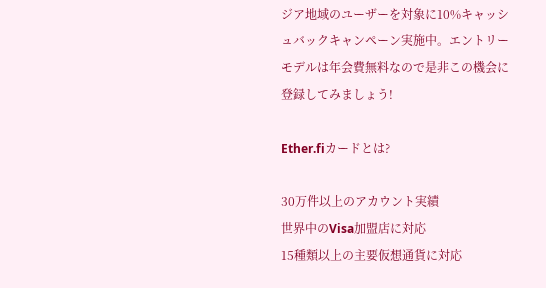ジア地域のユーザーを対象に10%キャッシュバックキャンペーン実施中。エントリーモデルは年会費無料なので是非この機会に登録してみましょう!

Ether.fiカードとは?

30万件以上のアカウント実績
世界中のVisa加盟店に対応
15種類以上の主要仮想通貨に対応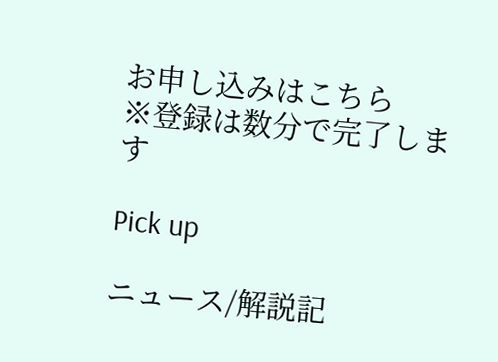お申し込みはこちら
※登録は数分で完了します

Pick up

ニュース/解説記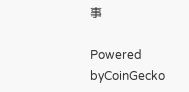事

Powered byCoinGecko